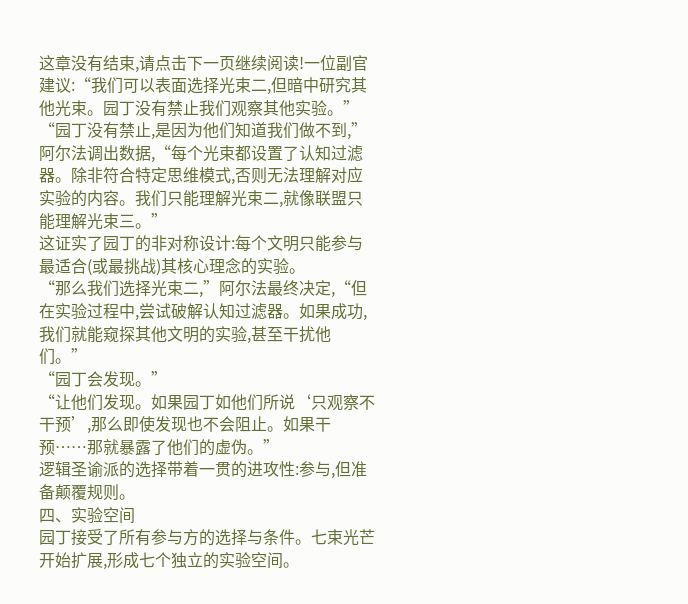这章没有结束,请点击下一页继续阅读!一位副官建议:“我们可以表面选择光束二,但暗中研究其他光束。园丁没有禁止我们观察其他实验。”
“园丁没有禁止,是因为他们知道我们做不到,”阿尔法调出数据,“每个光束都设置了认知过滤器。除非符合特定思维模式,否则无法理解对应实验的内容。我们只能理解光束二,就像联盟只能理解光束三。”
这证实了园丁的非对称设计:每个文明只能参与最适合(或最挑战)其核心理念的实验。
“那么我们选择光束二,”阿尔法最终决定,“但在实验过程中,尝试破解认知过滤器。如果成功,我们就能窥探其他文明的实验,甚至干扰他们。”
“园丁会发现。”
“让他们发现。如果园丁如他们所说‘只观察不干预’,那么即使发现也不会阻止。如果干预……那就暴露了他们的虚伪。”
逻辑圣谕派的选择带着一贯的进攻性:参与,但准备颠覆规则。
四、实验空间
园丁接受了所有参与方的选择与条件。七束光芒开始扩展,形成七个独立的实验空间。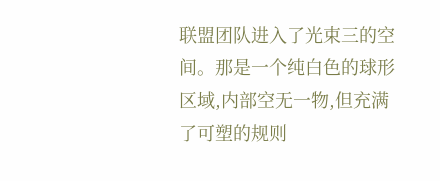联盟团队进入了光束三的空间。那是一个纯白色的球形区域,内部空无一物,但充满了可塑的规则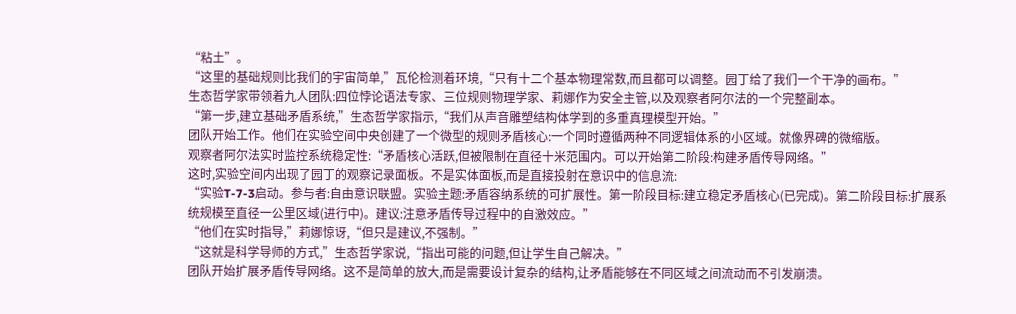“粘土”。
“这里的基础规则比我们的宇宙简单,”瓦伦检测着环境,“只有十二个基本物理常数,而且都可以调整。园丁给了我们一个干净的画布。”
生态哲学家带领着九人团队:四位悖论语法专家、三位规则物理学家、莉娜作为安全主管,以及观察者阿尔法的一个完整副本。
“第一步,建立基础矛盾系统,”生态哲学家指示,“我们从声音雕塑结构体学到的多重真理模型开始。”
团队开始工作。他们在实验空间中央创建了一个微型的规则矛盾核心:一个同时遵循两种不同逻辑体系的小区域。就像界碑的微缩版。
观察者阿尔法实时监控系统稳定性:“矛盾核心活跃,但被限制在直径十米范围内。可以开始第二阶段:构建矛盾传导网络。”
这时,实验空间内出现了园丁的观察记录面板。不是实体面板,而是直接投射在意识中的信息流:
“实验T-7-3启动。参与者:自由意识联盟。实验主题:矛盾容纳系统的可扩展性。第一阶段目标:建立稳定矛盾核心(已完成)。第二阶段目标:扩展系统规模至直径一公里区域(进行中)。建议:注意矛盾传导过程中的自激效应。”
“他们在实时指导,”莉娜惊讶,“但只是建议,不强制。”
“这就是科学导师的方式,”生态哲学家说,“指出可能的问题,但让学生自己解决。”
团队开始扩展矛盾传导网络。这不是简单的放大,而是需要设计复杂的结构,让矛盾能够在不同区域之间流动而不引发崩溃。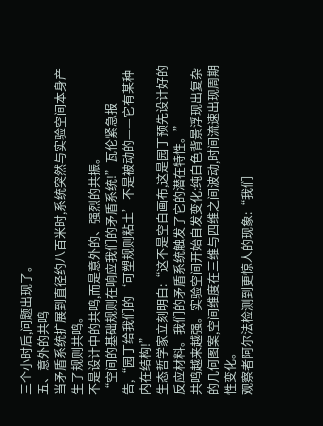三个小时后,问题出现了。
五、意外的共鸣
当矛盾系统扩展到直径约八百米时,系统突然与实验空间本身产生了规则共鸣。
不是设计中的共鸣,而是意外的、强烈的共振。
“空间的基础规则在响应我们的矛盾系统!”瓦伦紧急报告,“园丁给我们的‘可塑规则粘土’不是被动的——它有某种内在结构!”
生态哲学家立刻明白:“这不是空白画布,这是园丁预先设计好的反应材料。我们的矛盾系统触发了它的潜在特性。”
共鸣越来越强。实验空间开始自发变化:纯白色背景浮现出复杂的几何图案,空间维度在三维与四维之间波动,时间流速出现周期性变化。
观察者阿尔法检测到更惊人的现象:“我们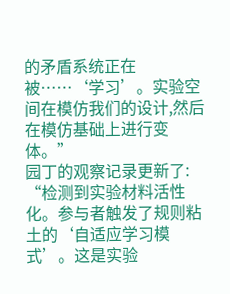的矛盾系统正在被……‘学习’。实验空间在模仿我们的设计,然后在模仿基础上进行变体。”
园丁的观察记录更新了:
“检测到实验材料活性化。参与者触发了规则粘土的‘自适应学习模式’。这是实验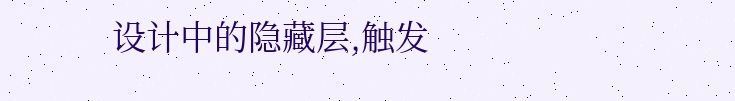设计中的隐藏层,触发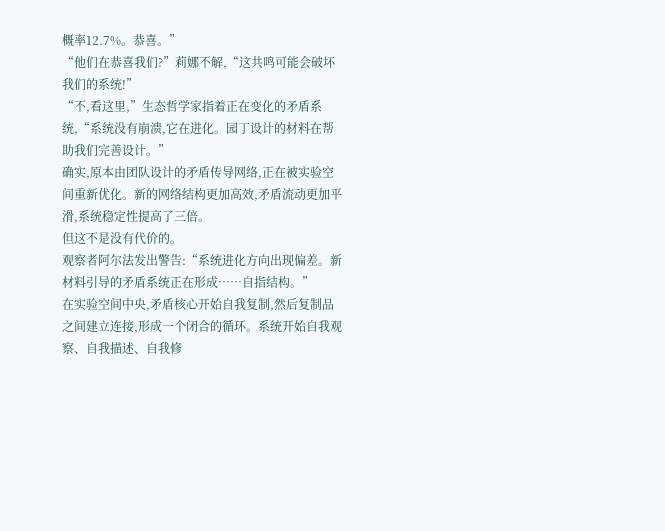概率12.7%。恭喜。”
“他们在恭喜我们?”莉娜不解,“这共鸣可能会破坏我们的系统!”
“不,看这里,”生态哲学家指着正在变化的矛盾系统,“系统没有崩溃,它在进化。园丁设计的材料在帮助我们完善设计。”
确实,原本由团队设计的矛盾传导网络,正在被实验空间重新优化。新的网络结构更加高效,矛盾流动更加平滑,系统稳定性提高了三倍。
但这不是没有代价的。
观察者阿尔法发出警告:“系统进化方向出现偏差。新材料引导的矛盾系统正在形成……自指结构。”
在实验空间中央,矛盾核心开始自我复制,然后复制品之间建立连接,形成一个闭合的循环。系统开始自我观察、自我描述、自我修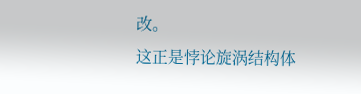改。
这正是悖论旋涡结构体